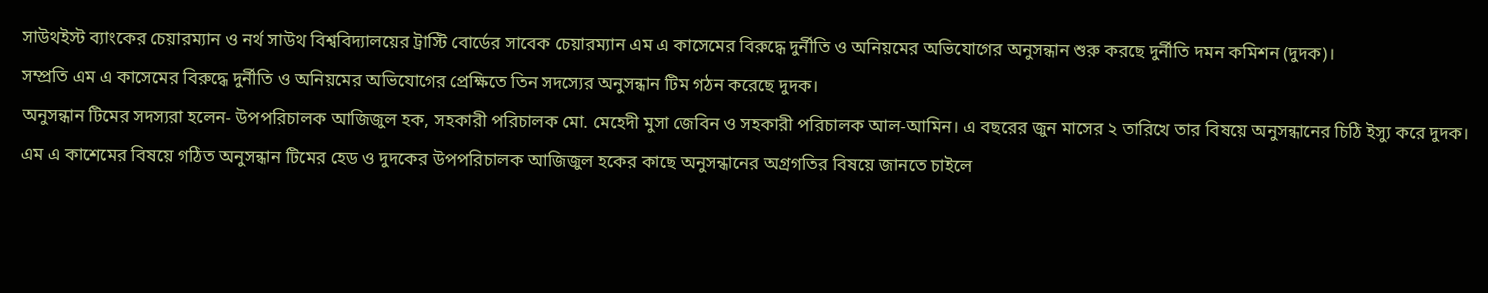সাউথইস্ট ব্যাংকের চেয়ারম্যান ও নর্থ সাউথ বিশ্ববিদ্যালয়ের ট্রাস্টি বোর্ডের সাবেক চেয়ারম্যান এম এ কাসেমের বিরুদ্ধে দুর্নীতি ও অনিয়মের অভিযোগের অনুসন্ধান শুরু করছে দুর্নীতি দমন কমিশন (দুদক)।
সম্প্রতি এম এ কাসেমের বিরুদ্ধে দুর্নীতি ও অনিয়মের অভিযোগের প্রেক্ষিতে তিন সদস্যের অনুসন্ধান টিম গঠন করেছে দুদক।
অনুসন্ধান টিমের সদস্যরা হলেন- উপপরিচালক আজিজুল হক, সহকারী পরিচালক মো. মেহেদী মুসা জেবিন ও সহকারী পরিচালক আল-আমিন। এ বছরের জুন মাসের ২ তারিখে তার বিষয়ে অনুসন্ধানের চিঠি ইস্যু করে দুদক।
এম এ কাশেমের বিষয়ে গঠিত অনুসন্ধান টিমের হেড ও দুদকের উপপরিচালক আজিজুল হকের কাছে অনুসন্ধানের অগ্রগতির বিষয়ে জানতে চাইলে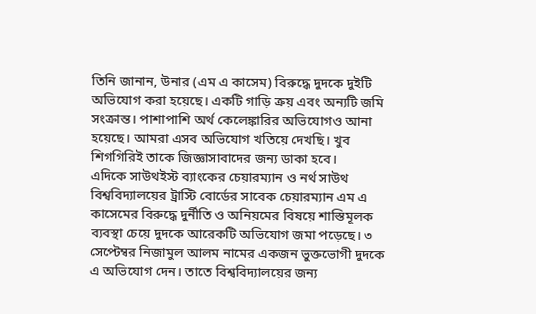তিনি জানান, উনার (এম এ কাসেম) বিরুদ্ধে দুদকে দুইটি অভিযোগ করা হয়েছে। একটি গাড়ি ক্রয় এবং অন্যটি জমি সংক্রান্ত। পাশাপাশি অর্থ কেলেঙ্কারির অভিযোগও আনা হয়েছে। আমরা এসব অভিযোগ খতিয়ে দেখছি। খুব শিগগিরিই তাকে জিজ্ঞাসাবাদের জন্য ডাকা হবে।
এদিকে সাউথইস্ট ব্যাংকের চেয়ারম্যান ও নর্থ সাউথ বিশ্ববিদ্যালয়ের ট্রাস্টি বোর্ডের সাবেক চেয়ারম্যান এম এ কাসেমের বিরুদ্ধে দুর্নীতি ও অনিয়মের বিষয়ে শাস্তিমূলক ব্যবস্থা চেয়ে দুদকে আরেকটি অভিযোগ জমা পড়েছে। ৩ সেপ্টেম্বর নিজামুল আলম নামের একজন ভুক্তভোগী দুদকে এ অভিযোগ দেন। তাতে বিশ্ববিদ্যালয়ের জন্য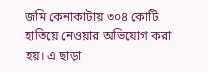জমি কেনাকাটায় ৩০৪ কোটি হাতিয়ে নেওয়ার অভিযোগ করা হয়। এ ছাড়া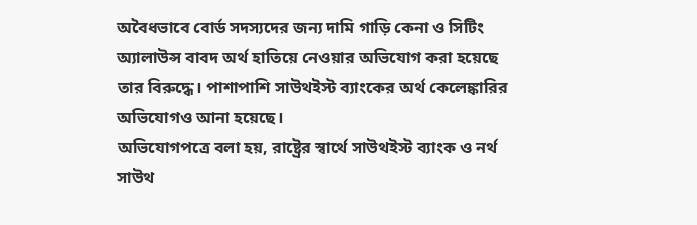অবৈধভাবে বোর্ড সদস্যদের জন্য দামি গাড়ি কেনা ও সিটিং অ্যালাউন্স বাবদ অর্থ হাতিয়ে নেওয়ার অভিযোগ করা হয়েছে তার বিরুদ্ধে। পাশাপাশি সাউথইস্ট ব্যাংকের অর্থ কেলেঙ্কারির অভিযোগও আনা হয়েছে।
অভিযোগপত্রে বলা হয়, রাষ্ট্রের স্বার্থে সাউথইস্ট ব্যাংক ও নর্থ সাউথ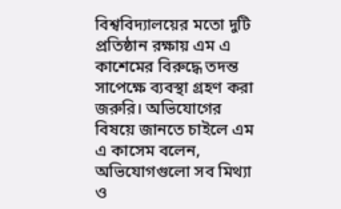বিশ্ববিদ্যালয়ের মতো দুটি প্রতিষ্ঠান রক্ষায় এম এ কাশেমের বিরুদ্ধে তদন্ত সাপেক্ষে ব্যবস্থা গ্রহণ করা জরুরি। অভিযোগের বিষয়ে জানতে চাইলে এম এ কাসেম বলেন, অভিযোগগুলো সব মিথ্যা ও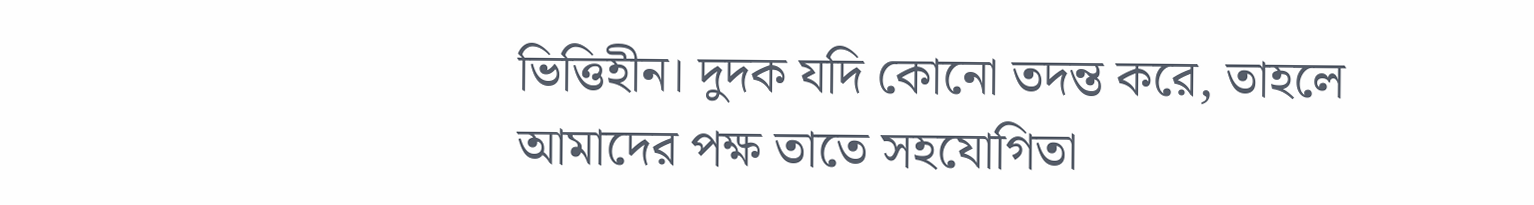ভিত্তিহীন। দুদক যদি কোনো তদন্ত করে, তাহলে আমাদের পক্ষ তাতে সহযোগিতা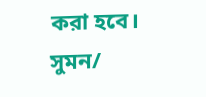করা হবে।
সুমন/